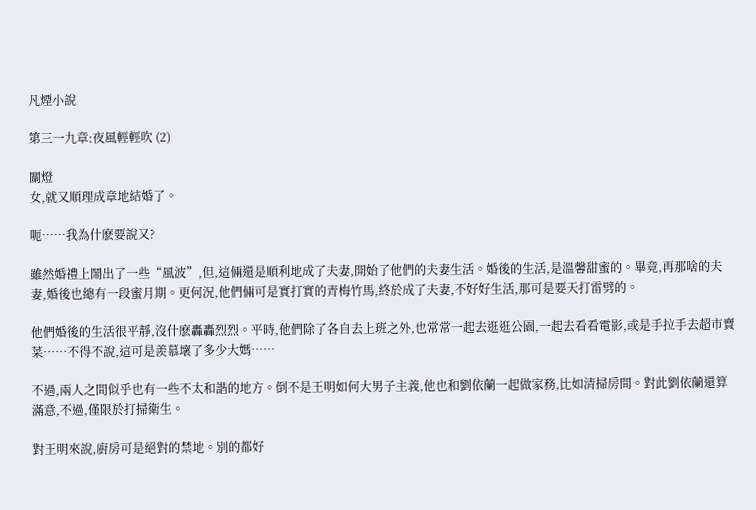凡煙小說

第三一九章:夜風輕輕吹 (2)

關燈
女,就又順理成章地結婚了。

呃……我為什麽要說又?

雖然婚禮上鬧出了一些“風波”,但,這倆還是順利地成了夫妻,開始了他們的夫妻生活。婚後的生活,是溫馨甜蜜的。畢竟,再那啥的夫妻,婚後也總有一段蜜月期。更何況,他們倆可是實打實的青梅竹馬,終於成了夫妻,不好好生活,那可是要天打雷劈的。

他們婚後的生活很平靜,沒什麽轟轟烈烈。平時,他們除了各自去上班之外,也常常一起去逛逛公園,一起去看看電影,或是手拉手去超市賣菜……不得不說,這可是羨慕壞了多少大媽……

不過,兩人之間似乎也有一些不太和諧的地方。倒不是王明如何大男子主義,他也和劉依蘭一起做家務,比如清掃房間。對此劉依蘭還算滿意,不過,僅限於打掃衛生。

對王明來說,廚房可是絕對的禁地。別的都好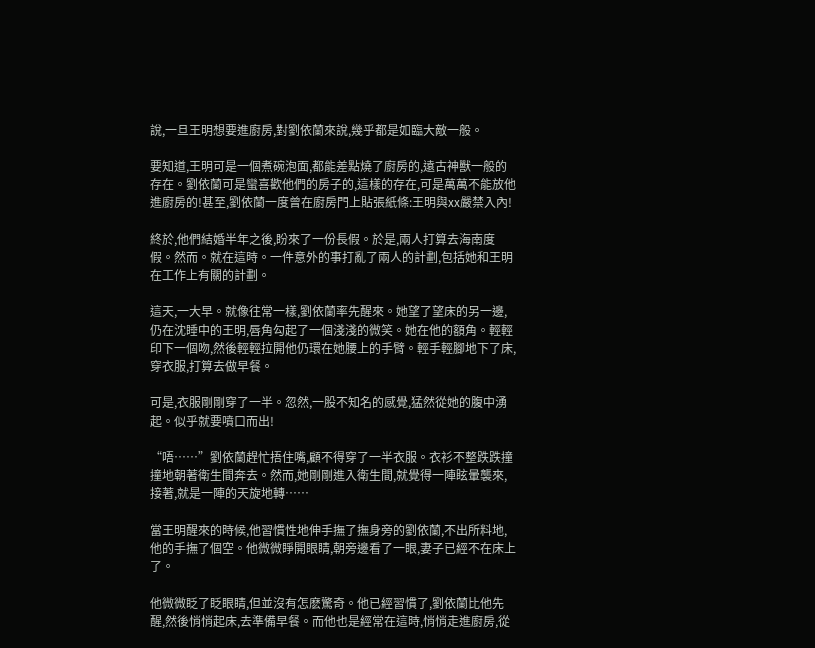說,一旦王明想要進廚房,對劉依蘭來說,幾乎都是如臨大敵一般。

要知道,王明可是一個煮碗泡面,都能差點燒了廚房的,遠古神獸一般的存在。劉依蘭可是蠻喜歡他們的房子的,這樣的存在,可是萬萬不能放他進廚房的!甚至,劉依蘭一度曾在廚房門上貼張紙條:王明與xx嚴禁入內!

終於,他們結婚半年之後,盼來了一份長假。於是,兩人打算去海南度假。然而。就在這時。一件意外的事打亂了兩人的計劃,包括她和王明在工作上有關的計劃。

這天,一大早。就像往常一樣,劉依蘭率先醒來。她望了望床的另一邊,仍在沈睡中的王明,唇角勾起了一個淺淺的微笑。她在他的額角。輕輕印下一個吻,然後輕輕拉開他仍環在她腰上的手臂。輕手輕腳地下了床,穿衣服,打算去做早餐。

可是,衣服剛剛穿了一半。忽然,一股不知名的感覺,猛然從她的腹中湧起。似乎就要噴口而出!

“唔……”劉依蘭趕忙捂住嘴,顧不得穿了一半衣服。衣衫不整跌跌撞撞地朝著衛生間奔去。然而,她剛剛進入衛生間,就覺得一陣眩暈襲來,接著,就是一陣的天旋地轉……

當王明醒來的時候,他習慣性地伸手撫了撫身旁的劉依蘭,不出所料地,他的手撫了個空。他微微睜開眼睛,朝旁邊看了一眼,妻子已經不在床上了。

他微微眨了眨眼睛,但並沒有怎麽驚奇。他已經習慣了,劉依蘭比他先醒,然後悄悄起床,去準備早餐。而他也是經常在這時,悄悄走進廚房,從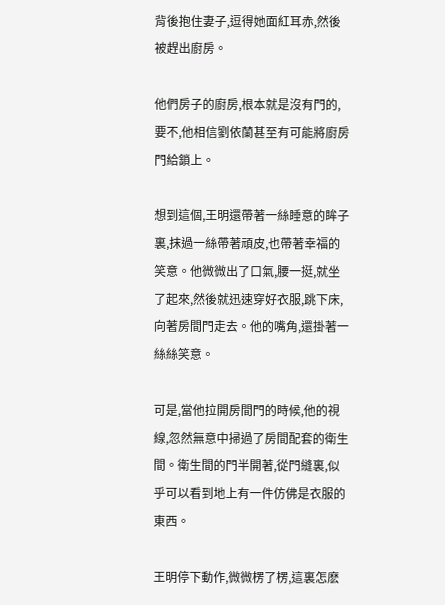背後抱住妻子,逗得她面紅耳赤,然後被趕出廚房。

他們房子的廚房,根本就是沒有門的,要不,他相信劉依蘭甚至有可能將廚房門給鎖上。

想到這個,王明還帶著一絲睡意的眸子裏,抹過一絲帶著頑皮,也帶著幸福的笑意。他微微出了口氣,腰一挺,就坐了起來,然後就迅速穿好衣服,跳下床,向著房間門走去。他的嘴角,還掛著一絲絲笑意。

可是,當他拉開房間門的時候,他的視線,忽然無意中掃過了房間配套的衛生間。衛生間的門半開著,從門縫裏,似乎可以看到地上有一件仿佛是衣服的東西。

王明停下動作,微微楞了楞,這裏怎麽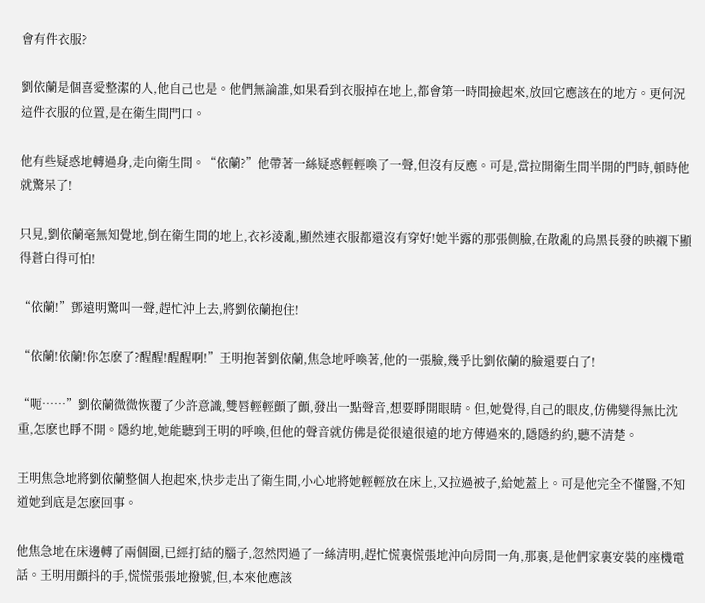會有件衣服?

劉依蘭是個喜愛整潔的人,他自己也是。他們無論誰,如果看到衣服掉在地上,都會第一時間撿起來,放回它應該在的地方。更何況這件衣服的位置,是在衛生間門口。

他有些疑惑地轉過身,走向衛生間。“依蘭?”他帶著一絲疑惑輕輕喚了一聲,但沒有反應。可是,當拉開衛生間半開的門時,頓時他就驚呆了!

只見,劉依蘭毫無知覺地,倒在衛生間的地上,衣衫淩亂,顯然連衣服都還沒有穿好!她半露的那張側臉,在散亂的烏黑長發的映襯下顯得蒼白得可怕!

“依蘭!”鄧遠明驚叫一聲,趕忙沖上去,將劉依蘭抱住!

“依蘭!依蘭!你怎麽了?醒醒!醒醒啊!”王明抱著劉依蘭,焦急地呼喚著,他的一張臉,幾乎比劉依蘭的臉還要白了!

“呃……”劉依蘭微微恢覆了少許意識,雙唇輕輕顫了顫,發出一點聲音,想要睜開眼睛。但,她覺得,自己的眼皮,仿佛變得無比沈重,怎麽也睜不開。隱約地,她能聽到王明的呼喚,但他的聲音就仿佛是從很遠很遠的地方傳過來的,隱隱約約,聽不清楚。

王明焦急地將劉依蘭整個人抱起來,快步走出了衛生間,小心地將她輕輕放在床上,又拉過被子,給她蓋上。可是他完全不懂醫,不知道她到底是怎麽回事。

他焦急地在床邊轉了兩個圈,已經打結的腦子,忽然閃過了一絲清明,趕忙慌裏慌張地沖向房間一角,那裏,是他們家裏安裝的座機電話。王明用顫抖的手,慌慌張張地撥號,但,本來他應該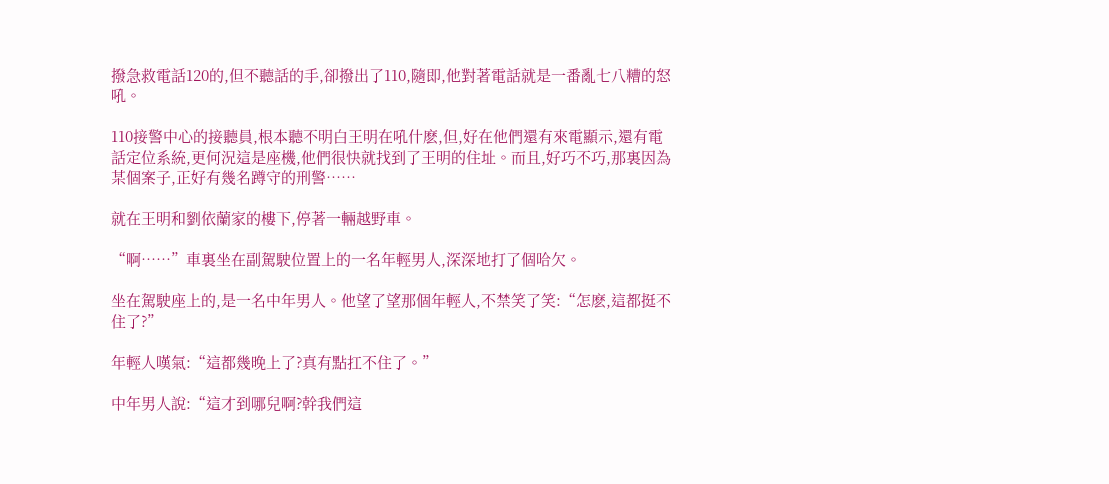撥急救電話120的,但不聽話的手,卻撥出了110,隨即,他對著電話就是一番亂七八糟的怒吼。

110接警中心的接聽員,根本聽不明白王明在吼什麽,但,好在他們還有來電顯示,還有電話定位系統,更何況這是座機,他們很快就找到了王明的住址。而且,好巧不巧,那裏因為某個案子,正好有幾名蹲守的刑警……

就在王明和劉依蘭家的樓下,停著一輛越野車。

“啊……”車裏坐在副駕駛位置上的一名年輕男人,深深地打了個哈欠。

坐在駕駛座上的,是一名中年男人。他望了望那個年輕人,不禁笑了笑:“怎麽,這都挺不住了?”

年輕人嘆氣:“這都幾晚上了?真有點扛不住了。”

中年男人說:“這才到哪兒啊?幹我們這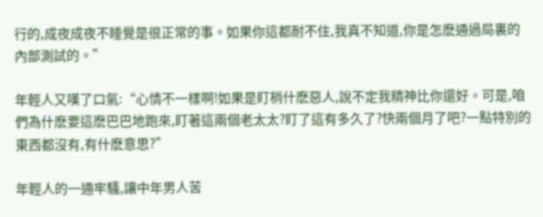行的,成夜成夜不睡覺是很正常的事。如果你這都耐不住,我真不知道,你是怎麽通過局裏的內部測試的。”

年輕人又嘆了口氣:“心情不一樣啊!如果是盯梢什麽惡人,說不定我精神比你還好。可是,咱們為什麽要這麽巴巴地跑來,盯著這兩個老太太?盯了這有多久了?快兩個月了吧?一點特別的東西都沒有,有什麽意思?”

年輕人的一通牢騷,讓中年男人苦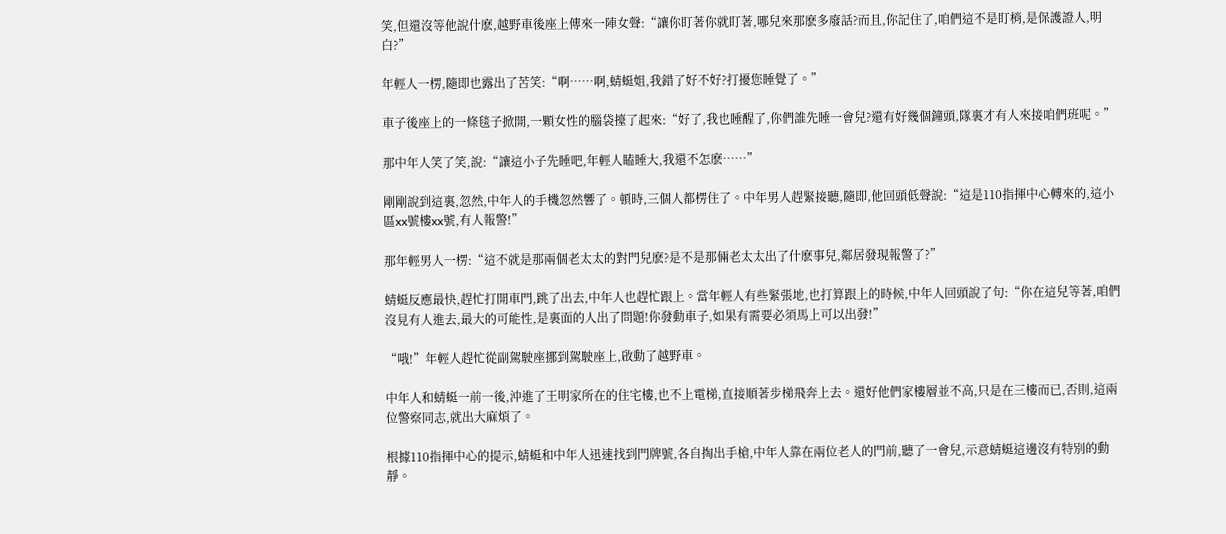笑,但還沒等他說什麽,越野車後座上傳來一陣女聲:“讓你盯著你就盯著,哪兒來那麽多廢話?而且,你記住了,咱們這不是盯梢,是保護證人,明白?”

年輕人一楞,隨即也露出了苦笑:“啊……啊,蜻蜓姐,我錯了好不好?打擾您睡覺了。”

車子後座上的一條毯子掀開,一顆女性的腦袋擡了起來:“好了,我也睡醒了,你們誰先睡一會兒?還有好幾個鐘頭,隊裏才有人來接咱們班呢。”

那中年人笑了笑,說:“讓這小子先睡吧,年輕人瞌睡大,我還不怎麽……”

剛剛說到這裏,忽然,中年人的手機忽然響了。頓時,三個人都楞住了。中年男人趕緊接聽,隨即,他回頭低聲說:“這是110指揮中心轉來的,這小區xx號樓xx號,有人報警!”

那年輕男人一楞:“這不就是那兩個老太太的對門兒麽?是不是那倆老太太出了什麽事兒,鄰居發現報警了?”

蜻蜓反應最快,趕忙打開車門,跳了出去,中年人也趕忙跟上。當年輕人有些緊張地,也打算跟上的時候,中年人回頭說了句:“你在這兒等著,咱們沒見有人進去,最大的可能性,是裏面的人出了問題!你發動車子,如果有需要必須馬上可以出發!”

“哦!”年輕人趕忙從副駕駛座挪到駕駛座上,啟動了越野車。

中年人和蜻蜓一前一後,沖進了王明家所在的住宅樓,也不上電梯,直接順著步梯飛奔上去。還好他們家樓層並不高,只是在三樓而已,否則,這兩位警察同志,就出大麻煩了。

根據110指揮中心的提示,蜻蜓和中年人迅速找到門牌號,各自掏出手槍,中年人靠在兩位老人的門前,聽了一會兒,示意蜻蜓這邊沒有特別的動靜。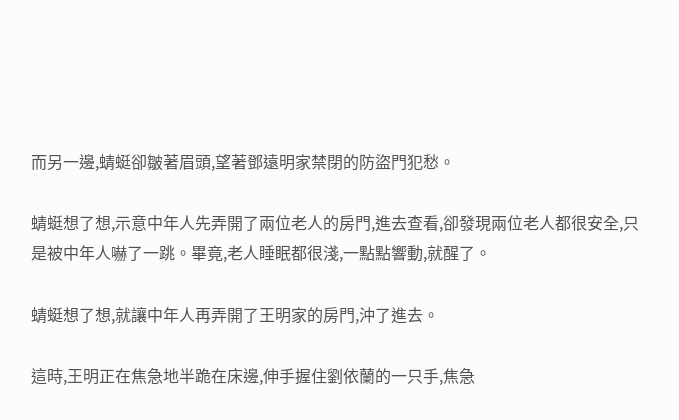而另一邊,蜻蜓卻皺著眉頭,望著鄧遠明家禁閉的防盜門犯愁。

蜻蜓想了想,示意中年人先弄開了兩位老人的房門,進去查看,卻發現兩位老人都很安全,只是被中年人嚇了一跳。畢竟,老人睡眠都很淺,一點點響動,就醒了。

蜻蜓想了想,就讓中年人再弄開了王明家的房門,沖了進去。

這時,王明正在焦急地半跪在床邊,伸手握住劉依蘭的一只手,焦急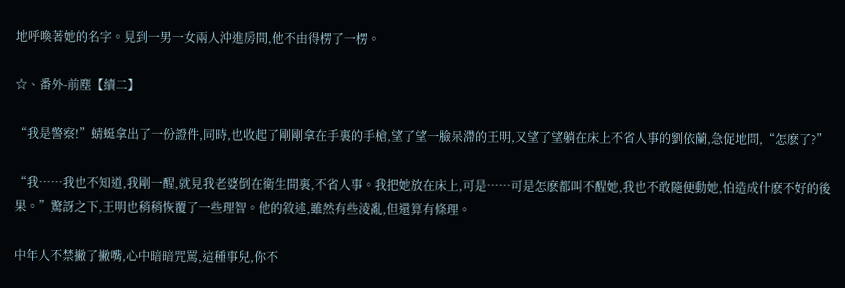地呼喚著她的名字。見到一男一女兩人沖進房間,他不由得楞了一楞。

☆、番外-前塵【續二】

“我是警察!”蜻蜓拿出了一份證件,同時,也收起了剛剛拿在手裏的手槍,望了望一臉呆滯的王明,又望了望躺在床上不省人事的劉依蘭,急促地問,“怎麽了?”

“我……我也不知道,我剛一醒,就見我老婆倒在衛生間裏,不省人事。我把她放在床上,可是……可是怎麽都叫不醒她,我也不敢隨便動她,怕造成什麽不好的後果。”驚訝之下,王明也稍稍恢覆了一些理智。他的敘述,雖然有些淩亂,但還算有條理。

中年人不禁撇了撇嘴,心中暗暗咒罵,這種事兒,你不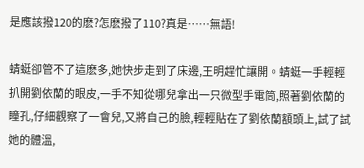是應該撥120的麽?怎麽撥了110?真是……無語!

蜻蜓卻管不了這麽多,她快步走到了床邊,王明趕忙讓開。蜻蜓一手輕輕扒開劉依蘭的眼皮,一手不知從哪兒拿出一只微型手電筒,照著劉依蘭的瞳孔,仔細觀察了一會兒,又將自己的臉,輕輕貼在了劉依蘭額頭上,試了試她的體溫,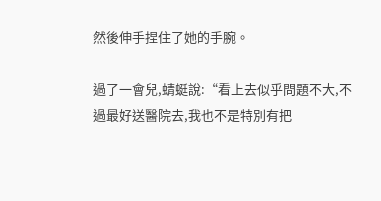然後伸手捏住了她的手腕。

過了一會兒,蜻蜓說:“看上去似乎問題不大,不過最好送醫院去,我也不是特別有把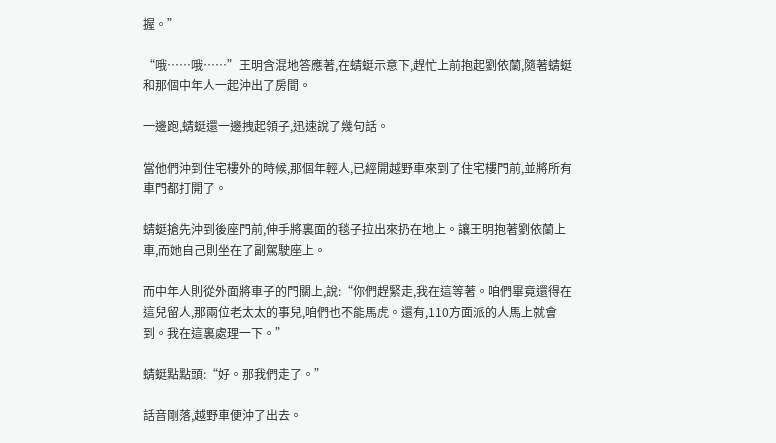握。”

“哦……哦……”王明含混地答應著,在蜻蜓示意下,趕忙上前抱起劉依蘭,隨著蜻蜓和那個中年人一起沖出了房間。

一邊跑,蜻蜓還一邊拽起領子,迅速說了幾句話。

當他們沖到住宅樓外的時候,那個年輕人,已經開越野車來到了住宅樓門前,並將所有車門都打開了。

蜻蜓搶先沖到後座門前,伸手將裏面的毯子拉出來扔在地上。讓王明抱著劉依蘭上車,而她自己則坐在了副駕駛座上。

而中年人則從外面將車子的門關上,說:“你們趕緊走,我在這等著。咱們畢竟還得在這兒留人,那兩位老太太的事兒,咱們也不能馬虎。還有,110方面派的人馬上就會到。我在這裏處理一下。”

蜻蜓點點頭:“好。那我們走了。”

話音剛落,越野車便沖了出去。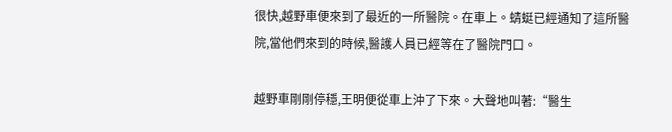很快,越野車便來到了最近的一所醫院。在車上。蜻蜓已經通知了這所醫院,當他們來到的時候,醫護人員已經等在了醫院門口。

越野車剛剛停穩,王明便從車上沖了下來。大聲地叫著:“醫生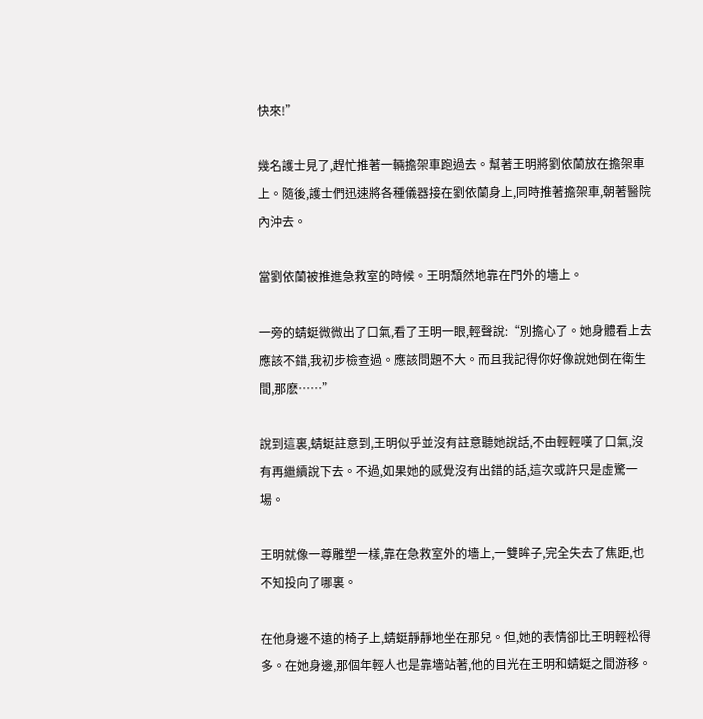快來!”

幾名護士見了,趕忙推著一輛擔架車跑過去。幫著王明將劉依蘭放在擔架車上。隨後,護士們迅速將各種儀器接在劉依蘭身上,同時推著擔架車,朝著醫院內沖去。

當劉依蘭被推進急救室的時候。王明頹然地靠在門外的墻上。

一旁的蜻蜓微微出了口氣,看了王明一眼,輕聲說:“別擔心了。她身體看上去應該不錯,我初步檢查過。應該問題不大。而且我記得你好像說她倒在衛生間,那麽……”

說到這裏,蜻蜓註意到,王明似乎並沒有註意聽她說話,不由輕輕嘆了口氣,沒有再繼續說下去。不過,如果她的感覺沒有出錯的話,這次或許只是虛驚一場。

王明就像一尊雕塑一樣,靠在急救室外的墻上,一雙眸子,完全失去了焦距,也不知投向了哪裏。

在他身邊不遠的椅子上,蜻蜓靜靜地坐在那兒。但,她的表情卻比王明輕松得多。在她身邊,那個年輕人也是靠墻站著,他的目光在王明和蜻蜓之間游移。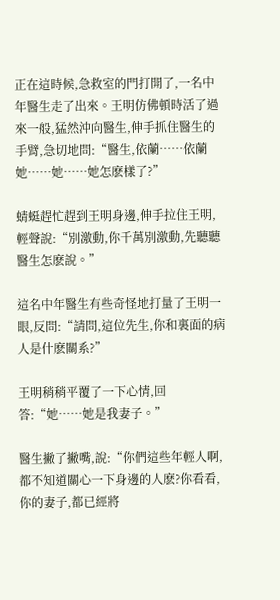正在這時候,急救室的門打開了,一名中年醫生走了出來。王明仿佛頓時活了過來一般,猛然沖向醫生,伸手抓住醫生的手臂,急切地問:“醫生,依蘭……依蘭她……她……她怎麽樣了?”

蜻蜓趕忙趕到王明身邊,伸手拉住王明,輕聲說:“別激動,你千萬別激動,先聽聽醫生怎麽說。”

這名中年醫生有些奇怪地打量了王明一眼,反問:“請問,這位先生,你和裏面的病人是什麽關系?”

王明稍稍平覆了一下心情,回答:“她……她是我妻子。”

醫生撇了撇嘴,說:“你們這些年輕人啊,都不知道關心一下身邊的人麽?你看看,你的妻子,都已經將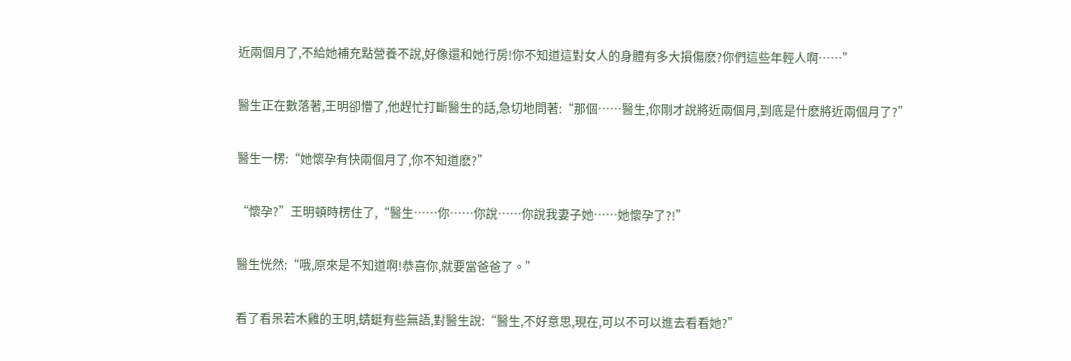近兩個月了,不給她補充點營養不說,好像還和她行房!你不知道這對女人的身體有多大損傷麽?你們這些年輕人啊……”

醫生正在數落著,王明卻懵了,他趕忙打斷醫生的話,急切地問著:“那個……醫生,你剛才說將近兩個月,到底是什麽將近兩個月了?”

醫生一楞:“她懷孕有快兩個月了,你不知道麽?”

“懷孕?”王明頓時楞住了,“醫生……你……你說……你說我妻子她……她懷孕了?!”

醫生恍然:“哦,原來是不知道啊!恭喜你,就要當爸爸了。”

看了看呆若木雞的王明,蜻蜓有些無語,對醫生說:“醫生,不好意思,現在,可以不可以進去看看她?”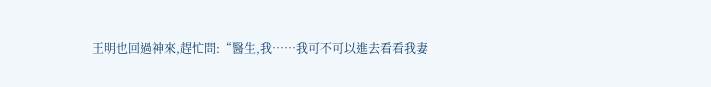王明也回過神來,趕忙問:“醫生,我……我可不可以進去看看我妻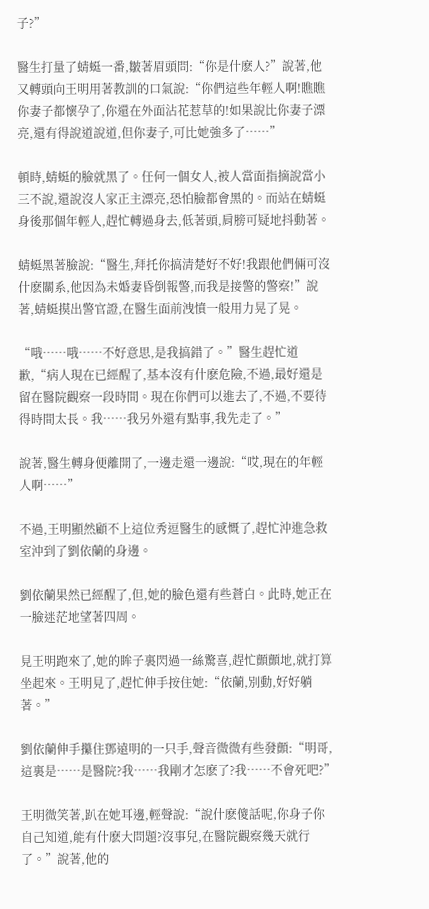子?”

醫生打量了蜻蜓一番,皺著眉頭問:“你是什麽人?”說著,他又轉頭向王明用著教訓的口氣說:“你們這些年輕人啊!瞧瞧你妻子都懷孕了,你還在外面沾花惹草的!如果說比你妻子漂亮,還有得說道說道,但你妻子,可比她強多了……”

頓時,蜻蜓的臉就黑了。任何一個女人,被人當面指摘說當小三不說,還說沒人家正主漂亮,恐怕臉都會黑的。而站在蜻蜓身後那個年輕人,趕忙轉過身去,低著頭,肩膀可疑地抖動著。

蜻蜓黑著臉說:“醫生,拜托你搞清楚好不好!我跟他們倆可沒什麽關系,他因為未婚妻昏倒報警,而我是接警的警察!”說著,蜻蜓摸出警官證,在醫生面前洩憤一般用力晃了晃。

“哦……哦……不好意思,是我搞錯了。”醫生趕忙道歉,“病人現在已經醒了,基本沒有什麽危險,不過,最好還是留在醫院觀察一段時間。現在你們可以進去了,不過,不要待得時間太長。我……我另外還有點事,我先走了。”

說著,醫生轉身便離開了,一邊走還一邊說:“哎,現在的年輕人啊……”

不過,王明顯然顧不上這位秀逗醫生的感慨了,趕忙沖進急救室沖到了劉依蘭的身邊。

劉依蘭果然已經醒了,但,她的臉色還有些蒼白。此時,她正在一臉迷茫地望著四周。

見王明跑來了,她的眸子裏閃過一絲驚喜,趕忙顫顫地,就打算坐起來。王明見了,趕忙伸手按住她:“依蘭,別動,好好躺著。”

劉依蘭伸手攥住鄧遠明的一只手,聲音微微有些發顫:“明哥,這裏是……是醫院?我……我剛才怎麽了?我……不會死吧?”

王明微笑著,趴在她耳邊,輕聲說:“說什麽傻話呢,你身子你自己知道,能有什麽大問題?沒事兒,在醫院觀察幾天就行了。”說著,他的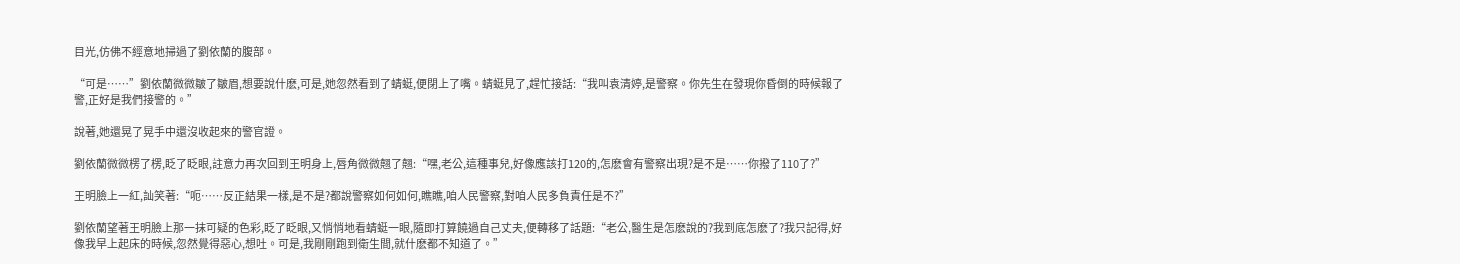目光,仿佛不經意地掃過了劉依蘭的腹部。

“可是……”劉依蘭微微皺了皺眉,想要說什麽,可是,她忽然看到了蜻蜓,便閉上了嘴。蜻蜓見了,趕忙接話:“我叫袁清婷,是警察。你先生在發現你昏倒的時候報了警,正好是我們接警的。”

說著,她還晃了晃手中還沒收起來的警官證。

劉依蘭微微楞了楞,眨了眨眼,註意力再次回到王明身上,唇角微微翹了翹:“嘿,老公,這種事兒,好像應該打120的,怎麽會有警察出現?是不是……你撥了110了?”

王明臉上一紅,訕笑著:“呃……反正結果一樣,是不是?都說警察如何如何,瞧瞧,咱人民警察,對咱人民多負責任是不?”

劉依蘭望著王明臉上那一抹可疑的色彩,眨了眨眼,又悄悄地看蜻蜓一眼,隨即打算饒過自己丈夫,便轉移了話題:“老公,醫生是怎麽說的?我到底怎麽了?我只記得,好像我早上起床的時候,忽然覺得惡心,想吐。可是,我剛剛跑到衛生間,就什麽都不知道了。”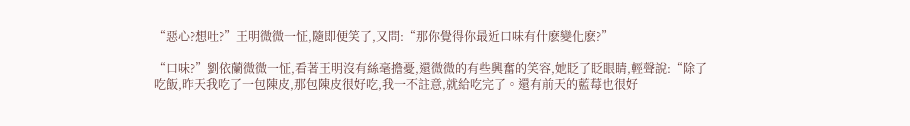“惡心?想吐?”王明微微一怔,隨即便笑了,又問:“那你覺得你最近口味有什麽變化麽?”

“口味?”劉依蘭微微一怔,看著王明沒有絲毫擔憂,還微微的有些興奮的笑容,她眨了眨眼睛,輕聲說:“除了吃飯,昨天我吃了一包陳皮,那包陳皮很好吃,我一不註意,就給吃完了。還有前天的藍莓也很好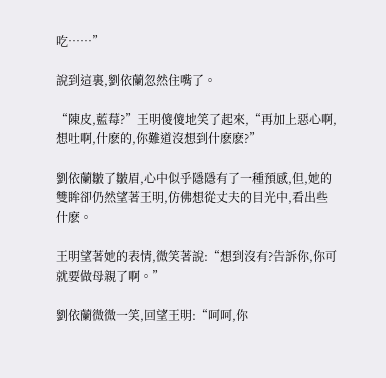吃……”

說到這裏,劉依蘭忽然住嘴了。

“陳皮,藍莓?”王明傻傻地笑了起來,“再加上惡心啊,想吐啊,什麽的,你難道沒想到什麽麽?”

劉依蘭皺了皺眉,心中似乎隱隱有了一種預感,但,她的雙眸卻仍然望著王明,仿佛想從丈夫的目光中,看出些什麽。

王明望著她的表情,微笑著說:“想到沒有?告訴你,你可就要做母親了啊。”

劉依蘭微微一笑,回望王明:“呵呵,你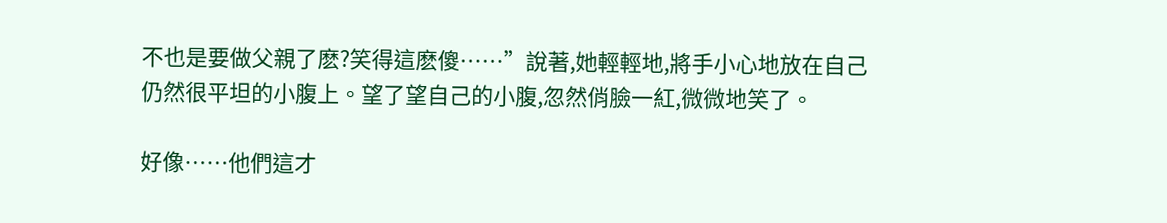不也是要做父親了麽?笑得這麽傻……”說著,她輕輕地,將手小心地放在自己仍然很平坦的小腹上。望了望自己的小腹,忽然俏臉一紅,微微地笑了。

好像……他們這才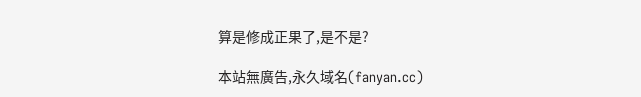算是修成正果了,是不是?

本站無廣告,永久域名(fanyan.cc)